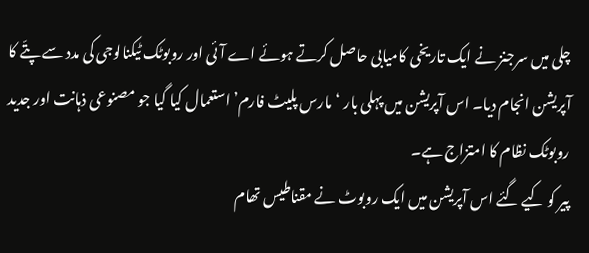چلی میں سرجنز نے ایک تاریخی کامیابی حاصل کرتے ہوئے اے آئی اور روبوٹک ٹیکنالوجی کی مدد سے پتّے کا آپریشن انجام دیا۔ اس آپریشن میں پہلی بار ‘مارس پلیٹ فارم’ استعمال کیا گیا جو مصنوعی ذہانت اور جدید روبوٹک نظام کا امتزاج ہے۔
پیر کو کیے گئے اس آپریشن میں ایک روبوٹ نے مقناطیس تھام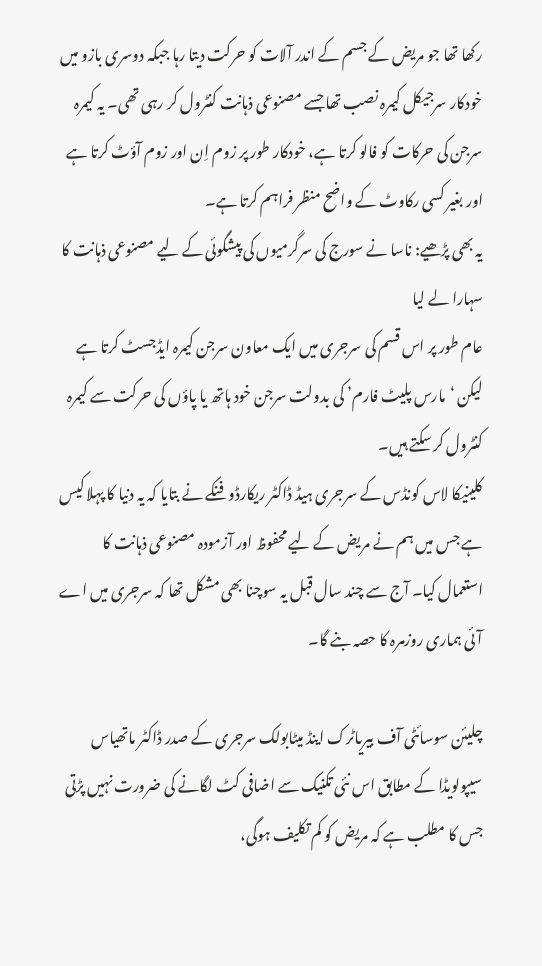رکھا تھا جو مریض کے جسم کے اندر آلات کو حرکت دیتا رہا جبکہ دوسری بازو میں خودکار سرجیکل کیمرہ نصب تھا جسے مصنوعی ذہانت کنٹرول کر رہی تھی۔ یہ کیمرہ سرجن کی حرکات کو فالو کرتا ہے، خودکار طور پر زوم اِن اور زوم آؤٹ کرتا ہے اور بغیر کسی رکاوٹ کے واضح منظر فراہم کرتا ہے۔
یہ بھی پڑھیے: ناسا نے سورج کی سرگرمیوں کی پیشگوئی کے لیے مصنوعی ذہانت کا سہارا لے لیا
عام طور پر اس قسم کی سرجری میں ایک معاون سرجن کیمرہ ایڈجسٹ کرتا ہے لیکن ‘مارس پلیٹ فارم’ کی بدولت سرجن خود ہاتھ یا پاؤں کی حرکت سے کیمرہ کنٹرول کر سکتے ہیں۔
کلینیکا لاس کونڈس کے سرجری ہیڈ ڈاکٹر ریکارڈو فنکے نے بتایا کہ یہ دنیا کا پہلا کیس ہے جس میں ہم نے مریض کے لیے محفوظ اور آزمودہ مصنوعی ذہانت کا استعمال کیا۔ آج سے چند سال قبل یہ سوچنا بھی مشکل تھا کہ سرجری میں اے آئی ہماری روزمرہ کا حصہ بنے گا۔

چلیئن سوسائٹی آف بیریاٹرک اینڈ میٹابولک سرجری کے صدر ڈاکٹر ماتھیاس سیپولویڈا کے مطابق اس نئی تکنیک سے اضافی کٹ لگانے کی ضرورت نہیں پڑتی جس کا مطلب ہے کہ مریض کو کم تکلیف ہوگی،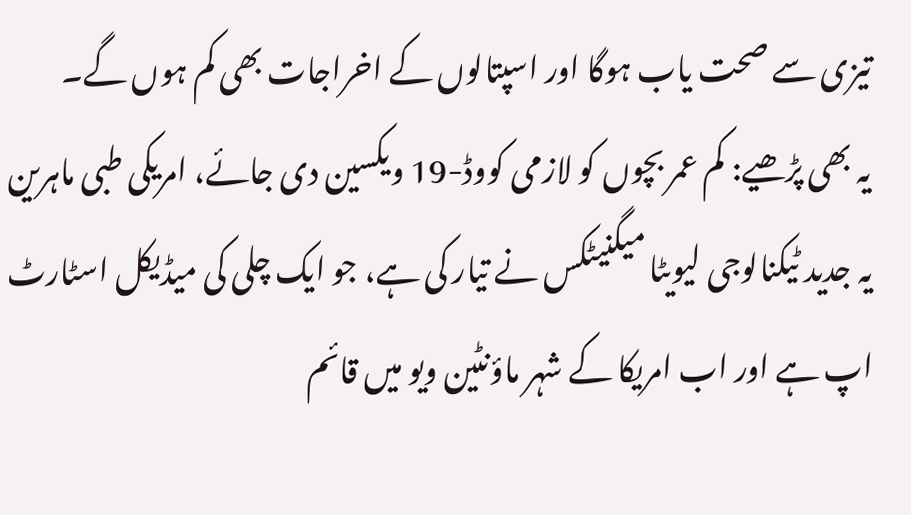تیزی سے صحت یاب ہوگا اور اسپتالوں کے اخراجات بھی کم ہوں گے۔
یہ بھی پڑھیے: کم عمر بچوں کو لازمی کووڈ-19 ویکسین دی جائے، امریکی طبی ماہرین
یہ جدید ٹیکنالوجی لیویٹا میگنیٹکس نے تیار کی ہے، جو ایک چلی کی میڈیکل اسٹارٹ اپ ہے اور اب امریکا کے شہر ماؤنٹین ویو میں قائم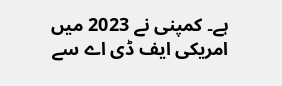ہے۔ کمپنی نے 2023 میں امریکی ایف ڈی اے سے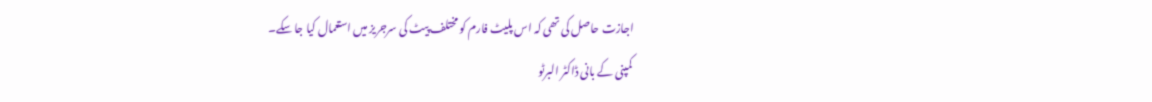اجازت حاصل کی تھی کہ اس پلیٹ فارم کو مختلف پیٹ کی سرجریز میں استعمال کیا جا سکے۔
کمپنی کے بانی ڈاکٹر البرٹو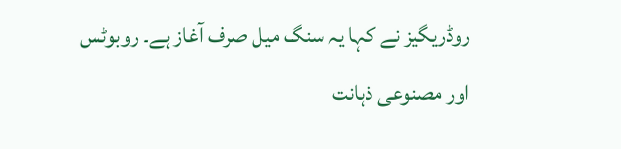روڈریگیز نے کہا یہ سنگ میل صرف آغاز ہے۔ روبوٹس اور مصنوعی ذہانت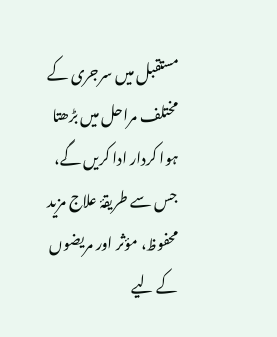مستقبل میں سرجری کے مختلف مراحل میں بڑھتا ہوا کردار ادا کریں گے، جس سے طریقۂ علاج مزید محفوظ، مؤثر اور مریضوں کے لیے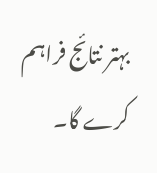بہتر نتائج فراہم کرے گا۔